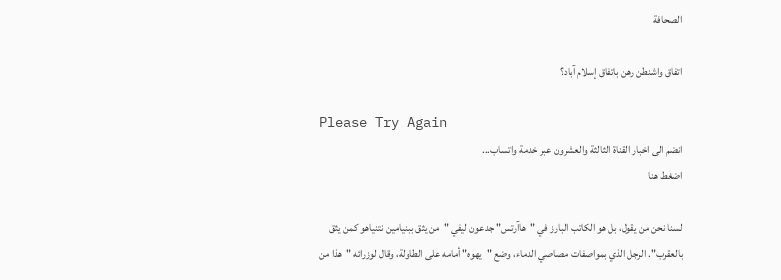الصحافة

اتفاق واشنطن رهن باتفاق إسلام آباد؟

Please Try Again
انضم الى اخبار القناة الثالثة والعشرون عبر خدمة واتساب...
اضغط هنا

لسنا نحن من يقول، بل هو الكاتب البارز في "هاآرتس" جدعون ليفي "من يثق ببنيامين نتنياهو كمن يثق بالعقرب". الرجل الذي بمواصفات مصاصي الدماء، وضع "يهوه" أمامه على الطاولة، وقال لوزرائه "هذا من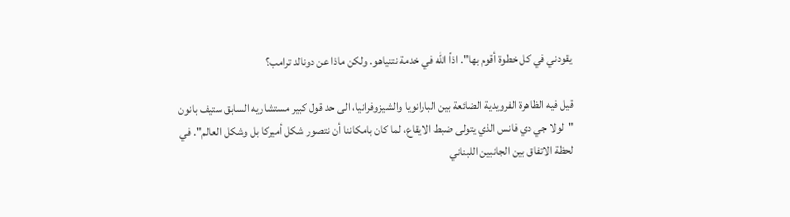يقودني في كل خطوة أقوم بها". اذاً الله في خدمة نتنياهو. ولكن ماذا عن دونالد ترامب؟

قيل فيه الظاهرة الفرويدية الضائعة بين البارانويا والشيزوفرانيا، الى حد قول كبير مستشاريه السابق ستيف بانون "لولا جي دي فانس الذي يتولى ضبط الايقاع، لما كان بامكاننا أن نتصور شكل أميركا بل وشكل العالم". في لحظة الاتفاق بين الجانبين اللبناني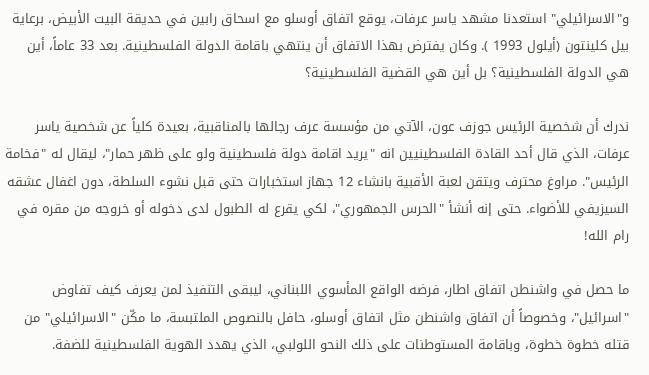و"الاسرائيلي" استعدنا مشهد ياسر عرفات، يوقع اتفاق أوسلو مع اسحاق رابين في حديقة البيت الأبيض، برعاية بيل كلينتون (أيلول 1993 ). وكان يفترض بهذا الاتفاق أن ينتهي باقامة الدولة الفلسطينية. بعد 33 عاماً، أين هي الدولة الفلسطينية؟ بل أين هي القضية الفلسطينية؟

ندرك أن شخصية الرئيس جوزف عون، الآتي من مؤسسة عرف رجالها بالمناقبية، بعيدة كلياً عن شخصية ياسر عرفات، الذي قال أحد القادة الفلسطينيين انه "يريد اقامة دولة فلسطينية ولو على ظهر حمار"، ليقال له "فخامة الرئيس". مراوغ محترف ويتقن لعبة الأقبية بانشاء 12 جهاز استخبارات حتى قبل نشوء السلطة، دون اغفال عشقه السيزيفي للأضواء. حتى إنه أنشأ "الحرس الجمهوري"، لكي يقرع له الطبول لدى دخوله أو خروجه من مقره في رام الله!

ما حصل في واشنطن اتفاق اطار، فرضه الواقع المأسوي اللبناني، ليبقى التنفيذ لمن يعرف كيف تفاوض "اسرائيل"، وخصوصاً أن اتفاق واشنطن مثل اتفاق أوسلو، حافل بالنصوص الملتبسة، ما مكّن "الاسرائيلي" من قتله خطوة خطوة، وباقامة المستوطنات على ذلك النحو اللولبي، الذي يهدد الهوية الفلسطينية للضفة.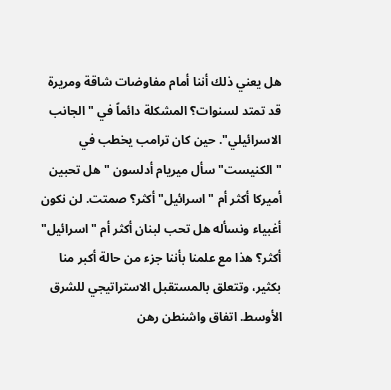هل يعني ذلك أننا أمام مفاوضات شاقة ومريرة قد تمتد لسنوات؟ المشكلة دائماً في "الجانب الاسرائيلي". حين كان ترامب يخطب في "الكنيست" سأل ميريام أدلسون "هل تحبين أميركا أكثر أم "اسرائيل" أكثر؟ صمتت. لن نكون أغبياء ونسأله هل تحب لبنان أكثر أم "اسرائيل" أكثر؟ هذا مع علمنا بأننا جزء من حالة أكبر منا بكثير، وتتعلق بالمستقبل الاستراتيجي للشرق الأوسط. اتفاق واشنطن رهن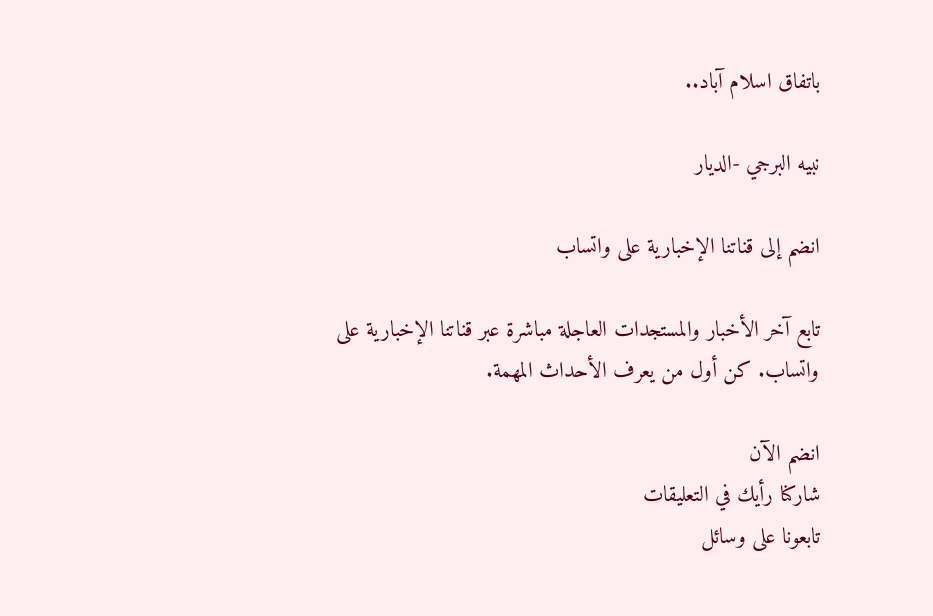باتفاق اسلام آباد..

نبيه البرجي -الديار

انضم إلى قناتنا الإخبارية على واتساب

تابع آخر الأخبار والمستجدات العاجلة مباشرة عبر قناتنا الإخبارية على واتساب. كن أول من يعرف الأحداث المهمة.

انضم الآن
شاركنا رأيك في التعليقات
تابعونا على وسائل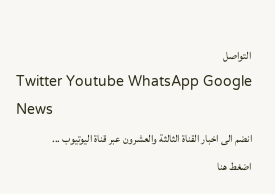التواصل
Twitter Youtube WhatsApp Google News
انضم الى اخبار القناة الثالثة والعشرون عبر قناة اليوتيوب ...
اضغط هنا